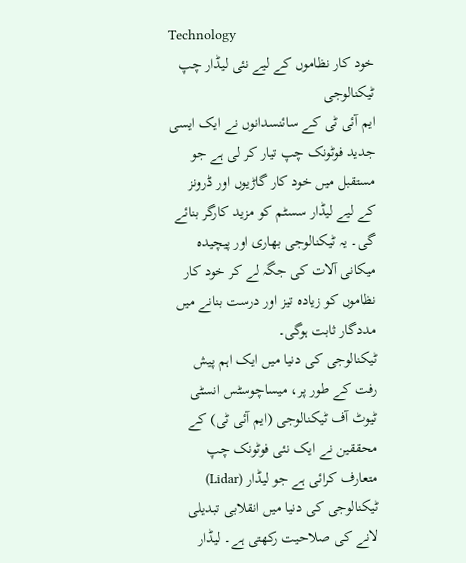Technology
خود کار نظاموں کے لیے نئی لیڈار چپ ٹیکنالوجی
ایم آئی ٹی کے سائنسدانوں نے ایک ایسی جدید فوٹونک چپ تیار کر لی ہے جو مستقبل میں خود کار گاڑیوں اور ڈرونز کے لیے لیڈار سسٹم کو مزید کارگر بنائے گی۔ یہ ٹیکنالوجی بھاری اور پیچیدہ میکانی آلات کی جگہ لے کر خود کار نظاموں کو زیادہ تیز اور درست بنانے میں مددگار ثابت ہوگی۔
ٹیکنالوجی کی دنیا میں ایک اہم پیش رفت کے طور پر، میساچوسٹس انسٹی ٹیوٹ آف ٹیکنالوجی (ایم آئی ٹی) کے محققین نے ایک نئی فوٹونک چپ متعارف کرائی ہے جو لیڈار (Lidar) ٹیکنالوجی کی دنیا میں انقلابی تبدیلی لانے کی صلاحیت رکھتی ہے۔ لیڈار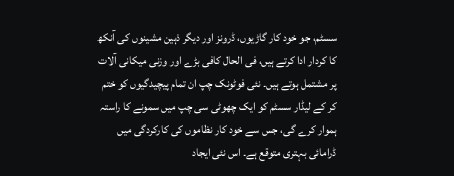سسٹم، جو خود کار گاڑیوں، ڈرونز اور دیگر ذہین مشینوں کی آنکھ کا کردار ادا کرتے ہیں، فی الحال کافی بڑے اور وزنی میکانی آلات پر مشتمل ہوتے ہیں۔ نئی فوٹونک چپ ان تمام پیچیدگیوں کو ختم کر کے لیڈار سسٹم کو ایک چھوٹی سی چپ میں سمونے کا راستہ ہموار کرے گی، جس سے خود کار نظاموں کی کارکردگی میں ڈرامائی بہتری متوقع ہے۔ اس نئی ایجاد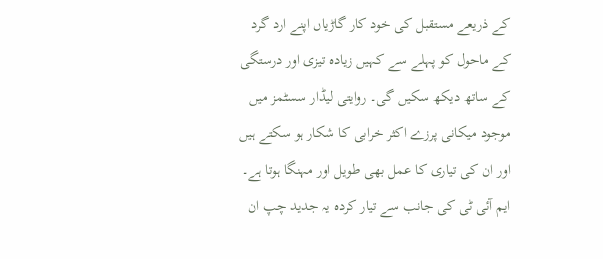کے ذریعے مستقبل کی خود کار گاڑیاں اپنے ارد گرد کے ماحول کو پہلے سے کہیں زیادہ تیزی اور درستگی کے ساتھ دیکھ سکیں گی۔ روایتی لیڈار سسٹمز میں موجود میکانی پرزے اکثر خرابی کا شکار ہو سکتے ہیں اور ان کی تیاری کا عمل بھی طویل اور مہنگا ہوتا ہے۔ ایم آئی ٹی کی جانب سے تیار کردہ یہ جدید چپ ان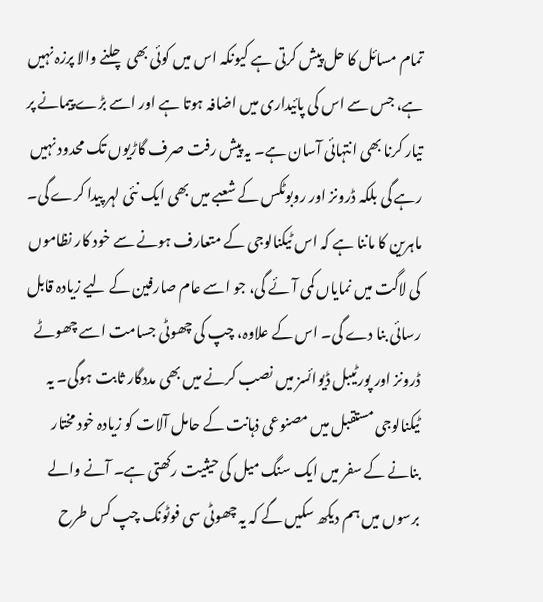تمام مسائل کا حل پیش کرتی ہے کیونکہ اس میں کوئی بھی چلنے والا پرزہ نہیں ہے، جس سے اس کی پائیداری میں اضافہ ہوتا ہے اور اسے بڑے پیمانے پر تیار کرنا بھی انتہائی آسان ہے۔ یہ پیش رفت صرف گاڑیوں تک محدود نہیں رہے گی بلکہ ڈرونز اور روبوٹکس کے شعبے میں بھی ایک نئی لہر پیدا کرے گی۔ ماہرین کا ماننا ہے کہ اس ٹیکنالوجی کے متعارف ہونے سے خود کار نظاموں کی لاگت میں نمایاں کمی آئے گی، جو اسے عام صارفین کے لیے زیادہ قابل رسائی بنا دے گی۔ اس کے علاوہ، چپ کی چھوٹی جسامت اسے چھوٹے ڈرونز اور پورٹیبل ڈیوائسز میں نصب کرنے میں بھی مددگار ثابت ہوگی۔ یہ ٹیکنالوجی مستقبل میں مصنوعی ذہانت کے حامل آلات کو زیادہ خود مختار بنانے کے سفر میں ایک سنگ میل کی حیثیت رکھتی ہے۔ آنے والے برسوں میں ہم دیکھ سکیں گے کہ یہ چھوٹی سی فوٹونک چپ کس طرح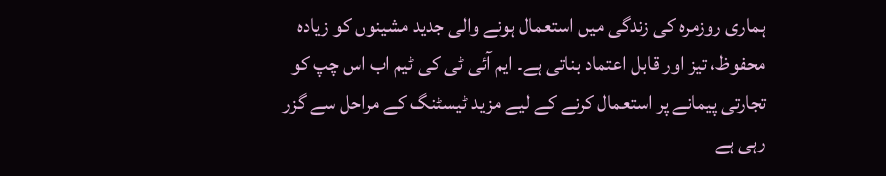ہماری روزمرہ کی زندگی میں استعمال ہونے والی جدید مشینوں کو زیادہ محفوظ، تیز اور قابل اعتماد بناتی ہے۔ ایم آئی ٹی کی ٹیم اب اس چپ کو تجارتی پیمانے پر استعمال کرنے کے لیے مزید ٹیسٹنگ کے مراحل سے گزر رہی ہے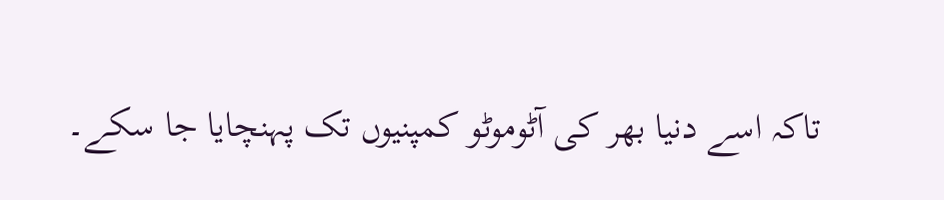تاکہ اسے دنیا بھر کی آٹوموٹو کمپنیوں تک پہنچایا جا سکے۔